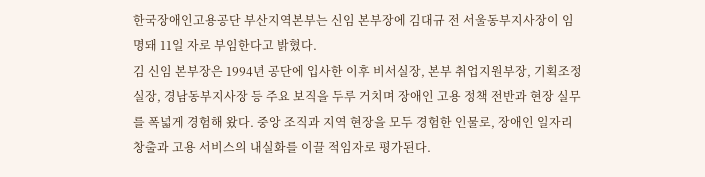한국장애인고용공단 부산지역본부는 신임 본부장에 김대규 전 서울동부지사장이 임명돼 11일 자로 부임한다고 밝혔다.
김 신임 본부장은 1994년 공단에 입사한 이후 비서실장, 본부 취업지원부장, 기획조정실장, 경남동부지사장 등 주요 보직을 두루 거치며 장애인 고용 정책 전반과 현장 실무를 폭넓게 경험해 왔다. 중앙 조직과 지역 현장을 모두 경험한 인물로, 장애인 일자리 창출과 고용 서비스의 내실화를 이끌 적임자로 평가된다.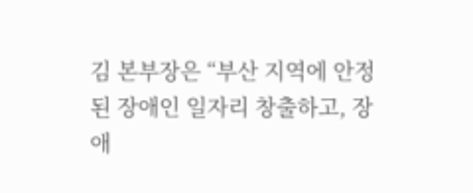김 본부장은 “부산 지역에 안정된 장애인 일자리 창출하고, 장애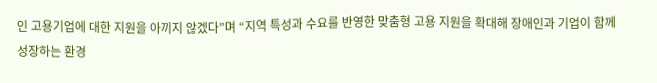인 고용기업에 대한 지원을 아끼지 않겠다”며 “지역 특성과 수요를 반영한 맞춤형 고용 지원을 확대해 장애인과 기업이 함께 성장하는 환경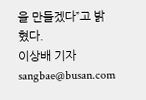을 만들겠다”고 밝혔다.
이상배 기자 sangbae@busan.com